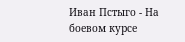Иван Пстыго - На боевом курсе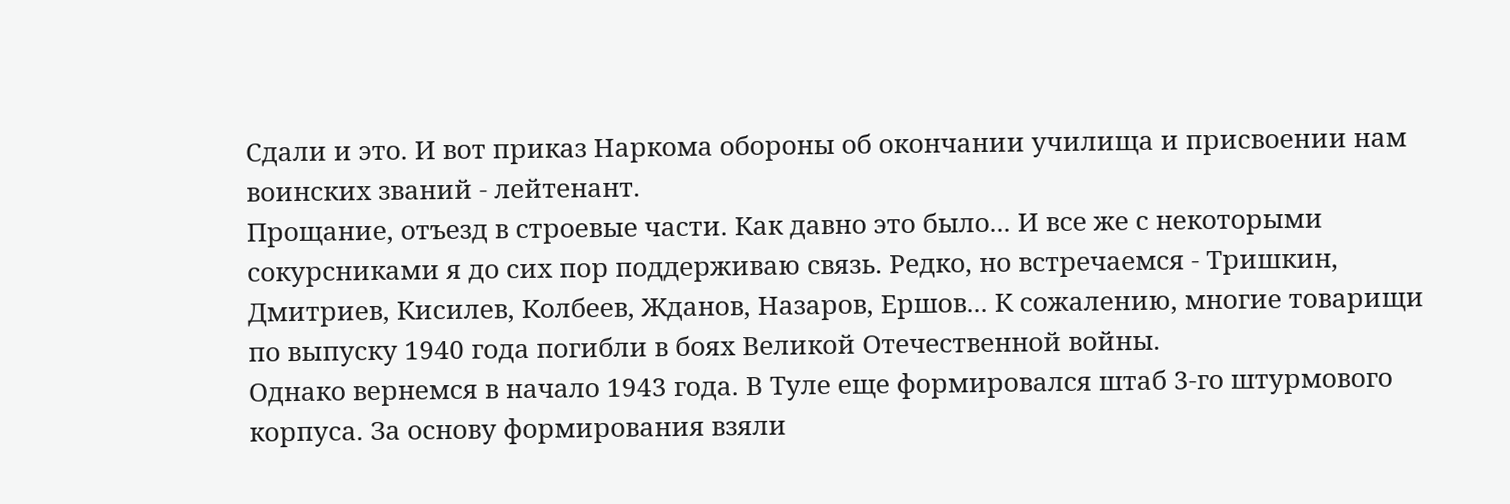Сдали и это. И вот приказ Наркома обороны об окончании училища и присвоении нам воинских званий - лейтенант.
Прощание, отъезд в строевые части. Как давно это было... И все же с некоторыми сокурсниками я до сих пор поддерживаю связь. Редко, но встречаемся - Тришкин, Дмитриев, Кисилев, Колбеев, Жданов, Назаров, Ершов... К сожалению, многие товарищи по выпуску 1940 года погибли в боях Великой Отечественной войны.
Однако вернемся в начало 1943 года. В Туле еще формировался штаб 3-го штурмового корпуса. За основу формирования взяли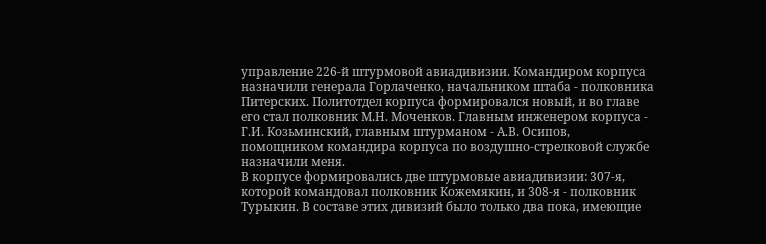управление 226-й штурмовой авиадивизии. Командиром корпуса назначили генерала Горлаченко, начальником штаба - полковника Питерских. Политотдел корпуса формировался новый, и во главе его стал полковник М.Н. Моченков. Главным инженером корпуса - Г.И. Козьминский, главным штурманом - А.В. Осипов, помощником командира корпуса по воздушно-стрелковой службе назначили меня.
В корпусе формировались две штурмовые авиадивизии: 307-я, которой командовал полковник Кожемякин, и 308-я - полковник Турыкин. В составе этих дивизий было только два пока, имеющие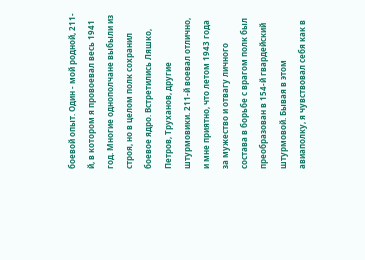боевой опыт. Один - мой родной, 211-й, в котором я провоевал весь 1941 год. Многие однополчане выбыли из строя, но в целом полк сохранил боевое ядро. Встретились Ляшко, Петров, Труханов, другие штурмовики. 211-й воевал отлично, и мне приятно, что летом 1943 года за мужество и отвагу личного состава в борьбе с врагом полк был преобразован в 154-й гвардейский штурмовой. Бывая в этом авиаполку, я чувствовал себя как в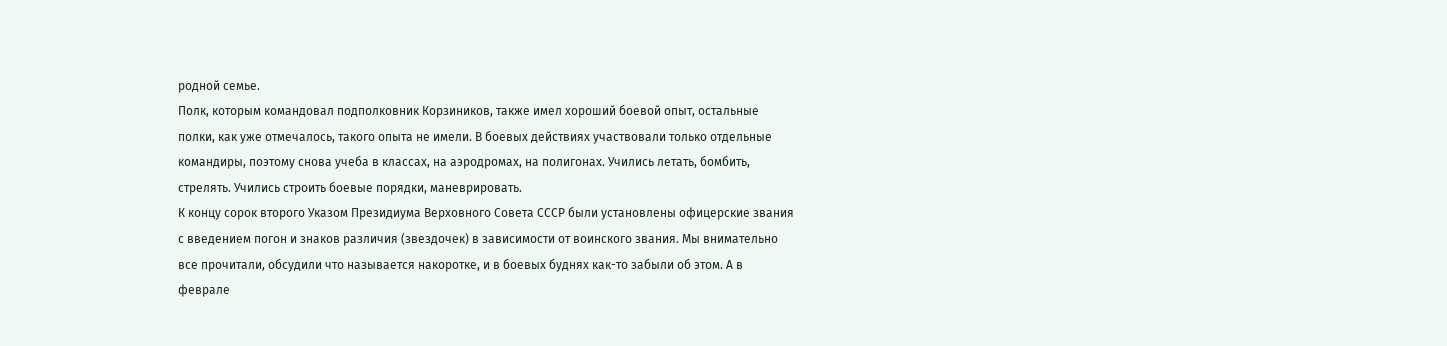родной семье.
Полк, которым командовал подполковник Корзиников, также имел хороший боевой опыт, остальные полки, как уже отмечалось, такого опыта не имели. В боевых действиях участвовали только отдельные командиры, поэтому снова учеба в классах, на аэродромах, на полигонах. Учились летать, бомбить, стрелять. Учились строить боевые порядки, маневрировать.
К концу сорок второго Указом Президиума Верховного Совета СССР были установлены офицерские звания с введением погон и знаков различия (звездочек) в зависимости от воинского звания. Мы внимательно все прочитали, обсудили что называется накоротке, и в боевых буднях как-то забыли об этом. А в феврале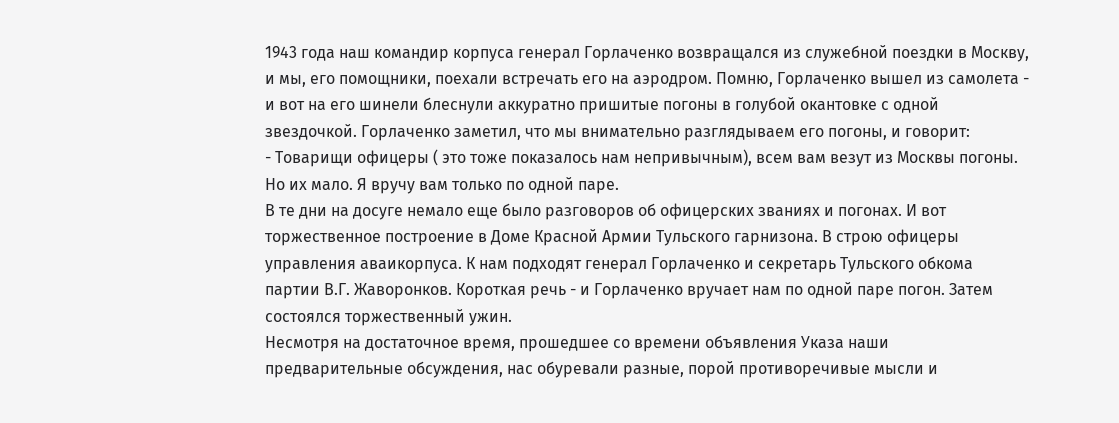1943 года наш командир корпуса генерал Горлаченко возвращался из служебной поездки в Москву, и мы, его помощники, поехали встречать его на аэродром. Помню, Горлаченко вышел из самолета - и вот на его шинели блеснули аккуратно пришитые погоны в голубой окантовке с одной звездочкой. Горлаченко заметил, что мы внимательно разглядываем его погоны, и говорит:
- Товарищи офицеры ( это тоже показалось нам непривычным), всем вам везут из Москвы погоны. Но их мало. Я вручу вам только по одной паре.
В те дни на досуге немало еще было разговоров об офицерских званиях и погонах. И вот торжественное построение в Доме Красной Армии Тульского гарнизона. В строю офицеры управления аваикорпуса. К нам подходят генерал Горлаченко и секретарь Тульского обкома партии В.Г. Жаворонков. Короткая речь - и Горлаченко вручает нам по одной паре погон. Затем состоялся торжественный ужин.
Несмотря на достаточное время, прошедшее со времени объявления Указа наши предварительные обсуждения, нас обуревали разные, порой противоречивые мысли и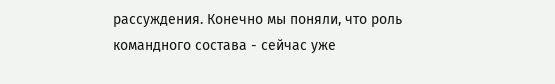рассуждения. Конечно мы поняли, что роль командного состава - сейчас уже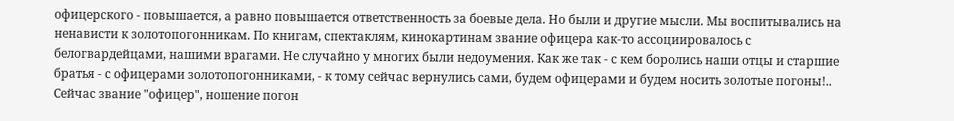офицерского - повышается, а равно повышается ответственность за боевые дела. Но были и другие мысли. Мы воспитывались на ненависти к золотопогонникам. По книгам, спектаклям, кинокартинам звание офицера как-то ассоциировалось с белогвардейцами, нашими врагами. Не случайно у многих были недоумения. Как же так - с кем боролись наши отцы и старшие братья - с офицерами золотопогонниками, - к тому сейчас вернулись сами, будем офицерами и будем носить золотые погоны!..
Сейчас звание "офицер", ношение погон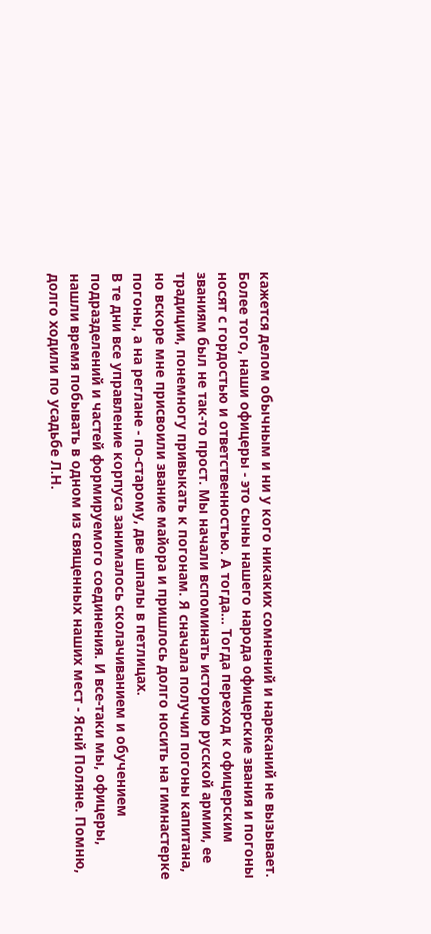кажется делом обычным и ни у кого никаких сомнений и нареканий не вызывает. Более того, наши офицеры - это сыны нашего народа офицерские звания и погоны носят с гордостью и ответственностью. А тогда... Тогда переход к офицерским званиям был не так-то прост. Мы начали вспоминать историю русской армии, ее традиции, понемногу привыкать к погонам. Я сначала получил погоны капитана, но вскоре мне присвоили звание майора и пришлось долго носить на гимнастерке погоны, а на реглане - по-старому, две шпалы в петлицах.
В те дни все управление корпуса занималось сколачиванием и обучением подразделений и частей формируемого соединения. И все-таки мы, офицеры, нашли время побывать в одном из священных наших мест - Яснй Поляне. Помню, долго ходили по усадьбе Л.Н.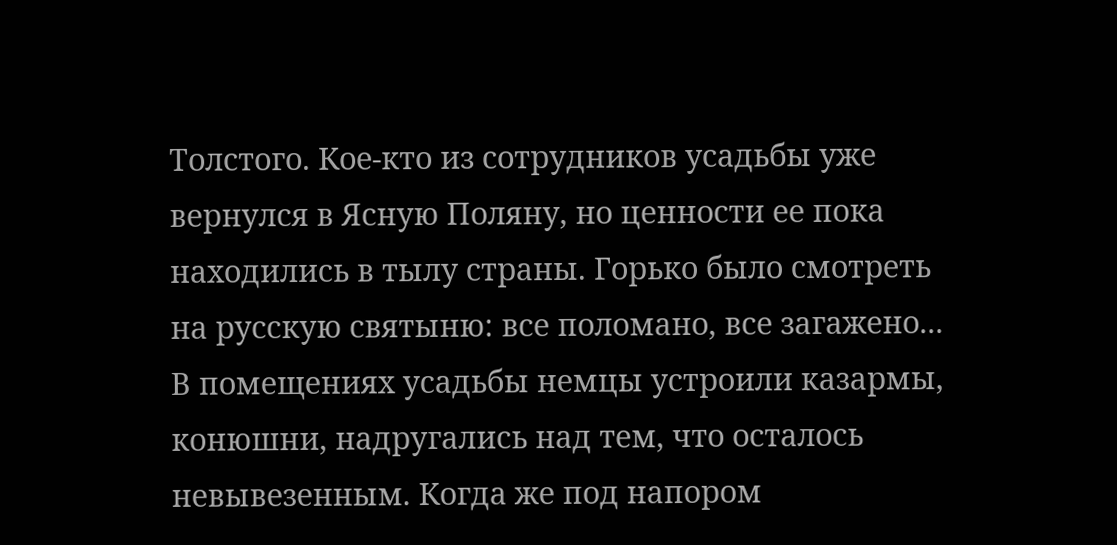Толстого. Кое-кто из сотрудников усадьбы уже вернулся в Ясную Поляну, но ценности ее пока находились в тылу страны. Горько было смотреть на русскую святыню: все поломано, все загажено... В помещениях усадьбы немцы устроили казармы, конюшни, надругались над тем, что осталось невывезенным. Когда же под напором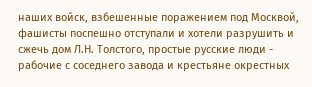наших войск, взбешенные поражением под Москвой, фашисты поспешно отступали и хотели разрушить и сжечь дом Л.Н. Толстого, простые русские люди - рабочие с соседнего завода и крестьяне окрестных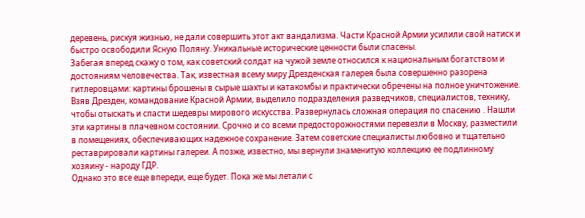деревень, рискуя жизнью, не дали совершить этот акт вандализма. Части Красной Армии усилили свой натиск и быстро освободили Ясную Поляну. Уникальные исторические ценности были спасены.
Забегая вперед скажу о том, как советский солдат на чужой земле относился к национальным богатством и достояниям человечества. Так, известная всему миру Дрезденская галерея была совершенно разорена гитлеровцами: картины брошены в сырые шахты и катакомбы и практически обречены на полное уничтожение. Взяв Дрезден, командование Красной Армии, выделило подразделения разведчиков, специалистов, технику, чтобы отыскать и спасти шедевры мирового искусства. Развернулась сложная операция по спасению . Нашли эти картины в плачевном состоянии. Срочно и со всеми предосторожностями перевезли в Москву, разместили в помещениях, обеспечивающих надежное сохранение. Затем советские специалисты любовно и тщательно реставрировали картины галереи. А позже, известно, мы вернули знаменитую коллекцию ее подлинному хозяину - народу ГДР.
Однако это все еще впереди, еще будет. Пока же мы летали с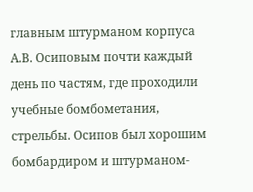главным штурманом корпуса А.В. Осиповым почти каждый день по частям, где проходили учебные бомбометания, стрельбы. Осипов был хорошим бомбардиром и штурманом-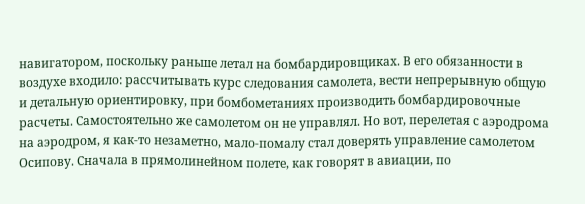навигатором, поскольку раньше летал на бомбардировщиках. В его обязанности в воздухе входило: рассчитывать курс следования самолета, вести непрерывную общую и детальную ориентировку, при бомбометаниях производить бомбардировочные расчеты. Самостоятельно же самолетом он не управлял. Но вот, перелетая с аэродрома на аэродром, я как-то незаметно, мало-помалу стал доверять управление самолетом Осипову. Сначала в прямолинейном полете, как говорят в авиации, по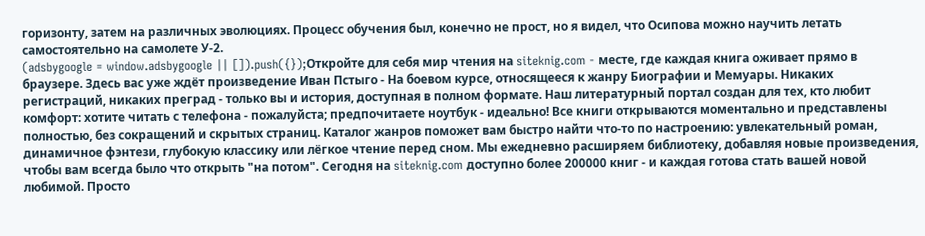горизонту, затем на различных эволюциях. Процесс обучения был, конечно не прост, но я видел, что Осипова можно научить летать самостоятельно на самолете У-2.
(adsbygoogle = window.adsbygoogle || []).push({});Откройте для себя мир чтения на siteknig.com - месте, где каждая книга оживает прямо в браузере. Здесь вас уже ждёт произведение Иван Пстыго - На боевом курсе, относящееся к жанру Биографии и Мемуары. Никаких регистраций, никаких преград - только вы и история, доступная в полном формате. Наш литературный портал создан для тех, кто любит комфорт: хотите читать с телефона - пожалуйста; предпочитаете ноутбук - идеально! Все книги открываются моментально и представлены полностью, без сокращений и скрытых страниц. Каталог жанров поможет вам быстро найти что-то по настроению: увлекательный роман, динамичное фэнтези, глубокую классику или лёгкое чтение перед сном. Мы ежедневно расширяем библиотеку, добавляя новые произведения, чтобы вам всегда было что открыть "на потом". Сегодня на siteknig.com доступно более 200000 книг - и каждая готова стать вашей новой любимой. Просто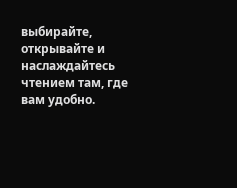выбирайте, открывайте и наслаждайтесь чтением там, где вам удобно.